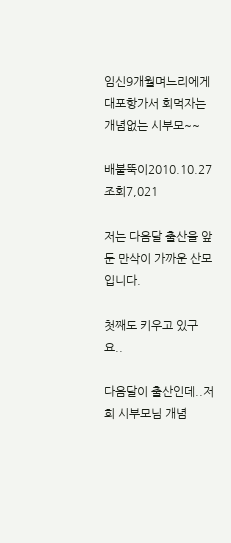임신9개월며느리에게 대포항가서 회먹자는 개념없는 시부모~~

배불뚝이2010.10.27
조회7,021

저는 다음달 출산을 앞둔 만삭이 가까운 산모입니다.

첫째도 키우고 있구요..

다음달이 출산인데..저희 시부모님 개념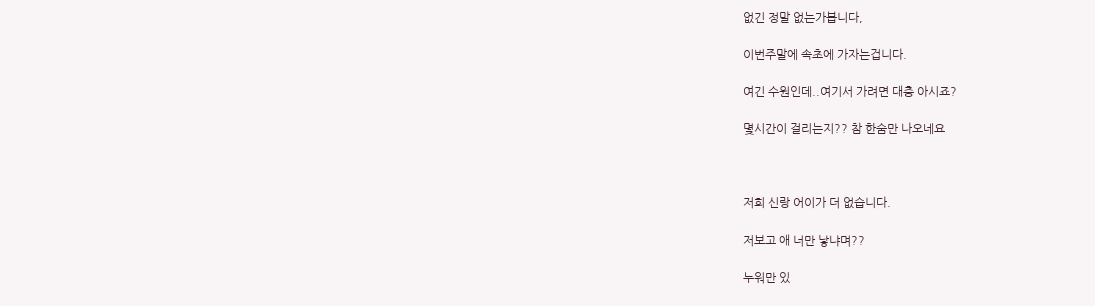없긴 정말 없는가봅니다,

이번주말에 속초에 가자는겁니다.

여긴 수원인데..여기서 가려면 대충 아시죠?

몇시간이 걸리는지?? 참 한숨만 나오네요



저희 신랑 어이가 더 없습니다.

저보고 애 너만 낳냐며??

누워만 있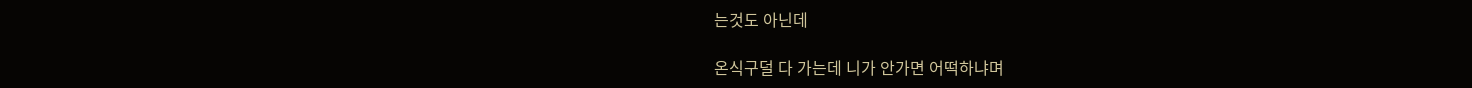는것도 아닌데

온식구덜 다 가는데 니가 안가면 어떡하냐며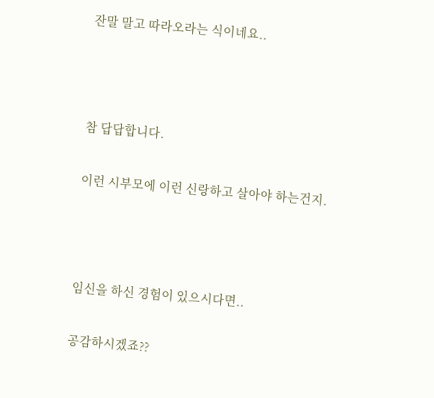잔말 말고 따라오라는 식이네요..



참 답답합니다.

이런 시부모에 이런 신랑하고 살아야 하는건지.



임신을 하신 경험이 있으시다면..

공감하시겠죠??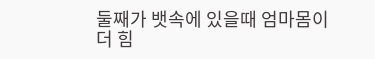둘째가 뱃속에 있을때 엄마몸이 더 힘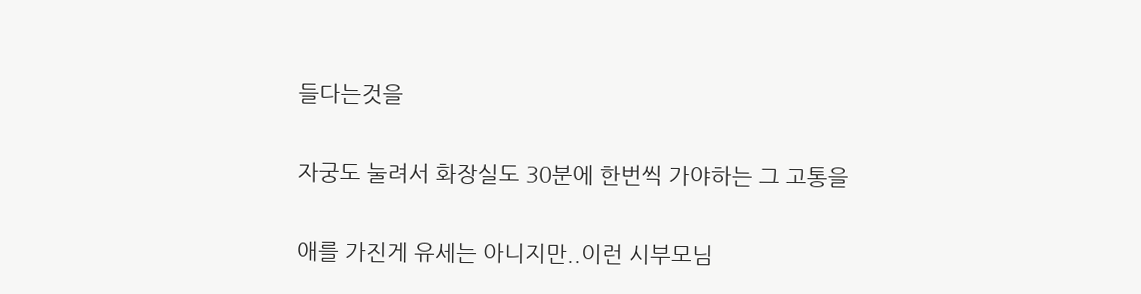들다는것을

자궁도 눌려서 화장실도 30분에 한번씩 가야하는 그 고통을

애를 가진게 유세는 아니지만..이런 시부모님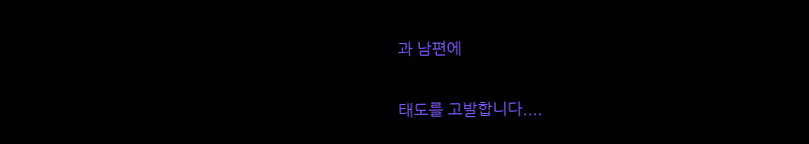과 남편에

태도를 고발합니다....